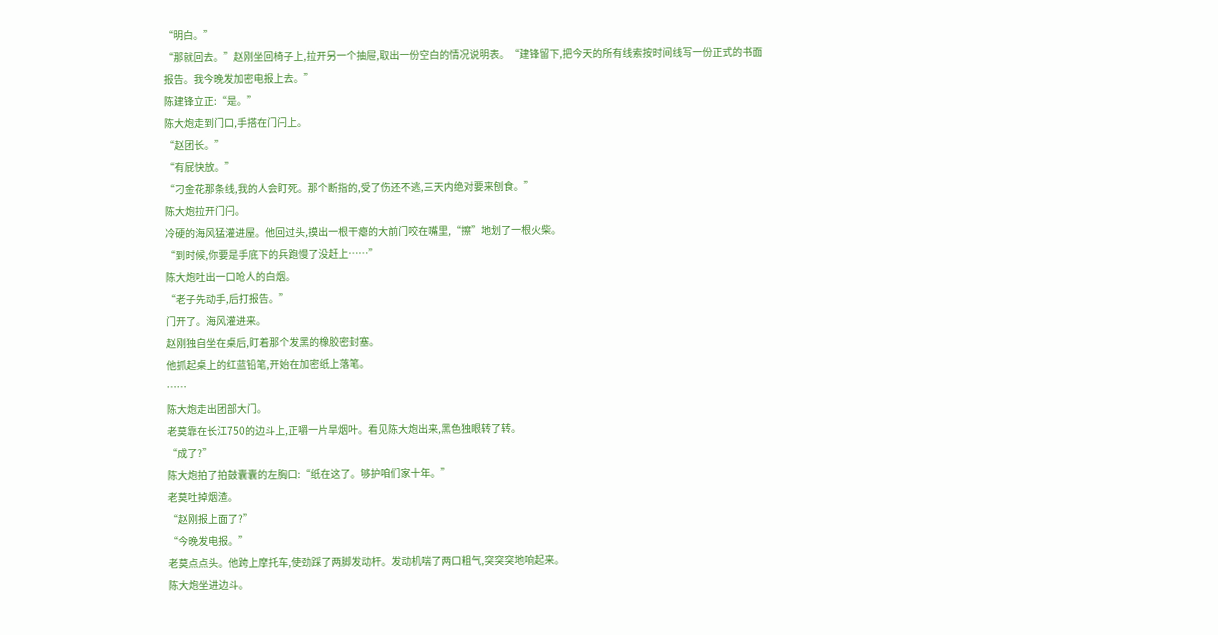“明白。”
“那就回去。”赵刚坐回椅子上,拉开另一个抽屉,取出一份空白的情况说明表。“建锋留下,把今天的所有线索按时间线写一份正式的书面报告。我今晚发加密电报上去。”
陈建锋立正:“是。”
陈大炮走到门口,手搭在门闩上。
“赵团长。”
“有屁快放。”
“刁金花那条线,我的人会盯死。那个断指的,受了伤还不逃,三天内绝对要来刨食。”
陈大炮拉开门闩。
冷硬的海风猛灌进屋。他回过头,摸出一根干瘪的大前门咬在嘴里,“擦”地划了一根火柴。
“到时候,你要是手底下的兵跑慢了没赶上……”
陈大炮吐出一口呛人的白烟。
“老子先动手,后打报告。”
门开了。海风灌进来。
赵刚独自坐在桌后,盯着那个发黑的橡胶密封塞。
他抓起桌上的红蓝铅笔,开始在加密纸上落笔。
……
陈大炮走出团部大门。
老莫靠在长江750的边斗上,正嚼一片旱烟叶。看见陈大炮出来,黑色独眼转了转。
“成了?”
陈大炮拍了拍鼓囊囊的左胸口:“纸在这了。够护咱们家十年。”
老莫吐掉烟渣。
“赵刚报上面了?”
“今晚发电报。”
老莫点点头。他跨上摩托车,使劲踩了两脚发动杆。发动机喘了两口粗气,突突突地响起来。
陈大炮坐进边斗。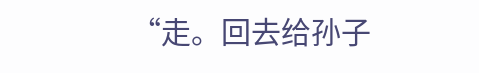“走。回去给孙子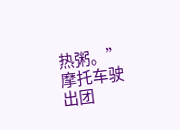热粥。”
摩托车驶出团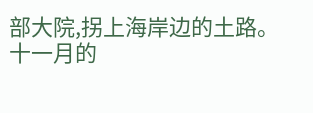部大院,拐上海岸边的土路。
十一月的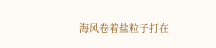海风卷着盐粒子打在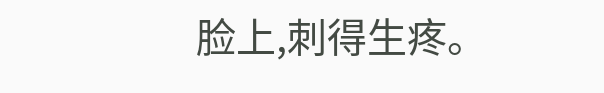脸上,刺得生疼。